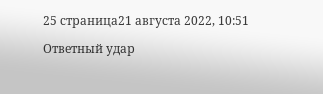25 страница21 августа 2022, 10:51

Ответный удар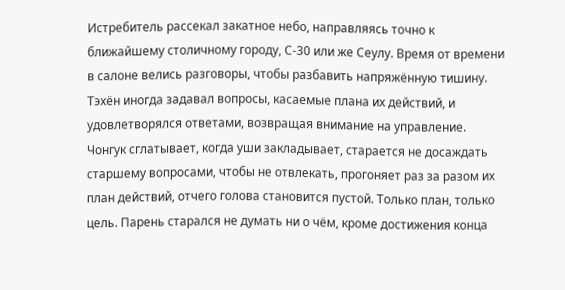Истребитель рассекал закатное небо, направляясь точно к ближайшему столичному городу, С-30 или же Сеулу. Время от времени в салоне велись разговоры, чтобы разбавить напряжённую тишину. Тэхён иногда задавал вопросы, касаемые плана их действий, и удовлетворялся ответами, возвращая внимание на управление. Чонгук сглатывает, когда уши закладывает, старается не досаждать старшему вопросами, чтобы не отвлекать, прогоняет раз за разом их план действий, отчего голова становится пустой. Только план, только цель. Парень старался не думать ни о чём, кроме достижения конца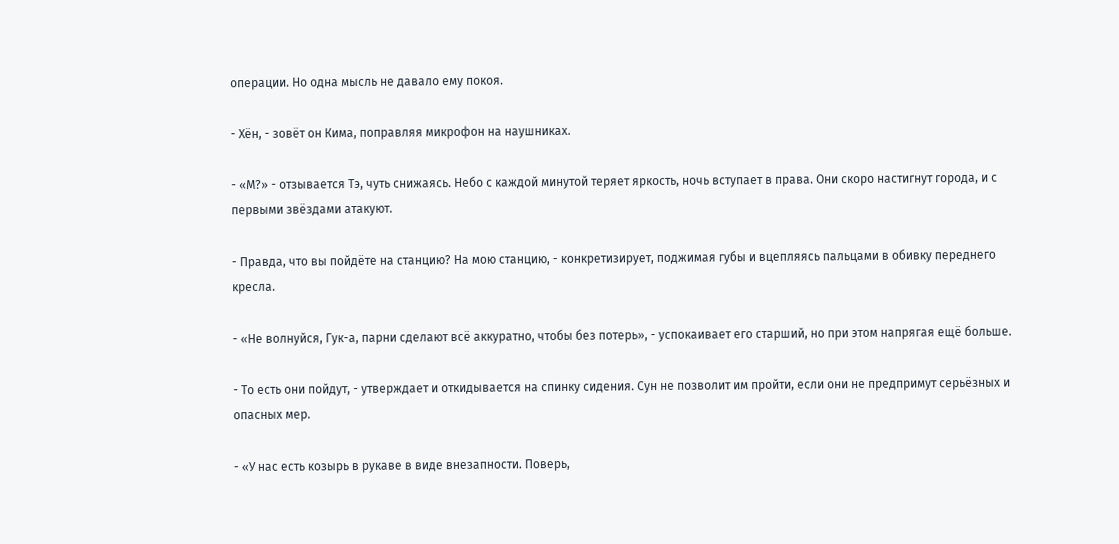операции. Но одна мысль не давало ему покоя.

- Хён, - зовёт он Кима, поправляя микрофон на наушниках.

- «М?» - отзывается Тэ, чуть снижаясь. Небо с каждой минутой теряет яркость, ночь вступает в права. Они скоро настигнут города, и с первыми звёздами атакуют.

- Правда, что вы пойдёте на станцию? На мою станцию, - конкретизирует, поджимая губы и вцепляясь пальцами в обивку переднего кресла.

- «Не волнуйся, Гук-а, парни сделают всё аккуратно, чтобы без потерь», - успокаивает его старший, но при этом напрягая ещё больше.

- То есть они пойдут, - утверждает и откидывается на спинку сидения. Сун не позволит им пройти, если они не предпримут серьёзных и опасных мер.

- «У нас есть козырь в рукаве в виде внезапности. Поверь,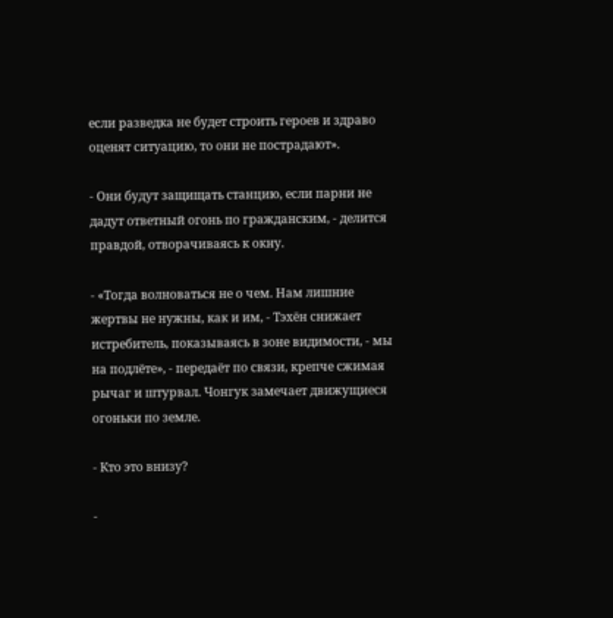если разведка не будет строить героев и здраво оценят ситуацию, то они не пострадают».

- Они будут защищать станцию, если парни не дадут ответный огонь по гражданским, - делится правдой, отворачиваясь к окну.

- «Тогда волноваться не о чем. Нам лишние жертвы не нужны, как и им, - Тэхён снижает истребитель, показываясь в зоне видимости, - мы на подлёте», - передаёт по связи, крепче сжимая рычаг и штурвал. Чонгук замечает движущиеся огоньки по земле.

- Кто это внизу?

-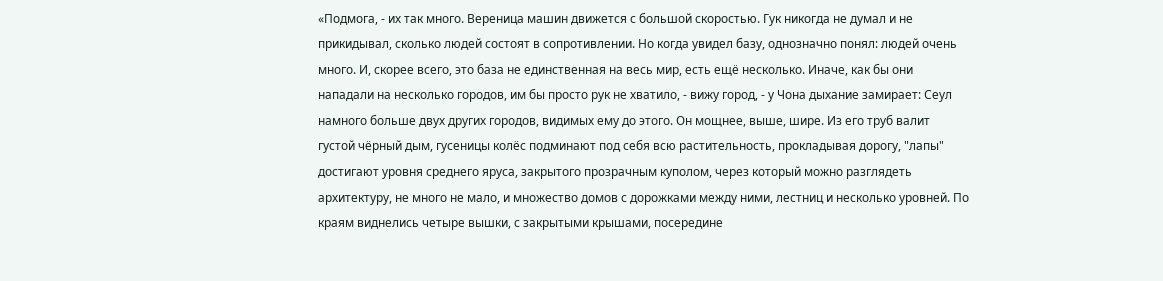«Подмога, - их так много. Вереница машин движется с большой скоростью. Гук никогда не думал и не прикидывал, сколько людей состоят в сопротивлении. Но когда увидел базу, однозначно понял: людей очень много. И, скорее всего, это база не единственная на весь мир, есть ещё несколько. Иначе, как бы они нападали на несколько городов, им бы просто рук не хватило, - вижу город, - у Чона дыхание замирает: Сеул намного больше двух других городов, видимых ему до этого. Он мощнее, выше, шире. Из его труб валит густой чёрный дым, гусеницы колёс подминают под себя всю растительность, прокладывая дорогу, "лапы" достигают уровня среднего яруса, закрытого прозрачным куполом, через который можно разглядеть архитектуру, не много не мало, и множество домов с дорожками между ними, лестниц и несколько уровней. По краям виднелись четыре вышки, с закрытыми крышами, посередине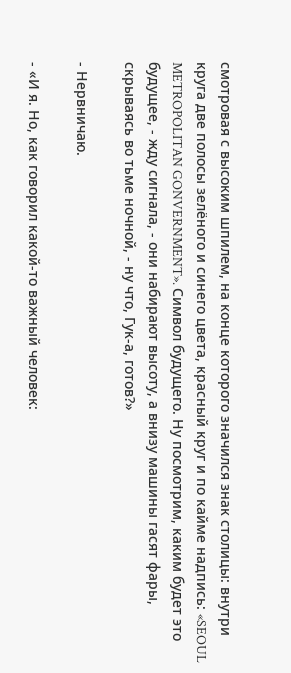смотровая с высоким шпилем, на конце которого значился знак столицы: внутри круга две полосы зелёного и синего цвета, красный круг и по кайме надпись: «SEOUL METROPOLITAN GONVERNMENT». Символ будущего. Ну посмотрим, каким будет это будущее, - жду сигнала, - они набирают высоту, а внизу машины гасят фары, скрываясь во тьме ночной, - ну что, Гук-а, готов?»

- Нервничаю.

- «И я. Но, как говорил какой-то важный человек: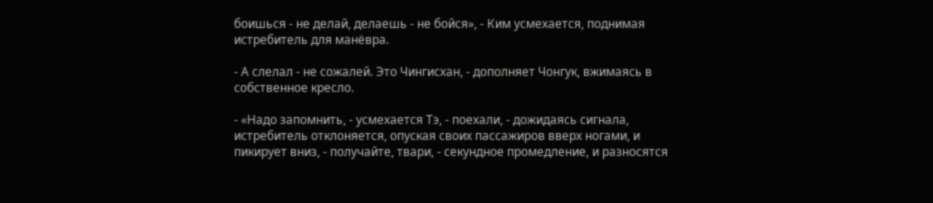боишься - не делай, делаешь - не бойся», - Ким усмехается, поднимая истребитель для манёвра.

- А слелал - не сожалей. Это Чингисхан, - дополняет Чонгук, вжимаясь в собственное кресло.

- «Надо запомнить, - усмехается Тэ, - поехали, - дожидаясь сигнала, истребитель отклоняется, опуская своих пассажиров вверх ногами, и пикирует вниз, - получайте, твари, - секундное промедление, и разносятся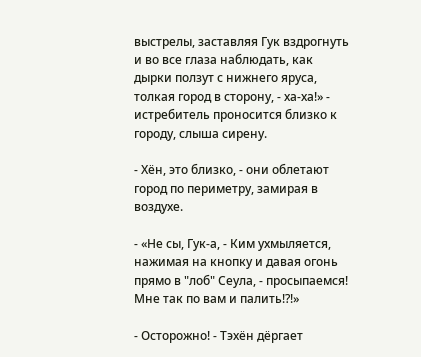выстрелы, заставляя Гук вздрогнуть и во все глаза наблюдать, как дырки ползут с нижнего яруса, толкая город в сторону, - ха-ха!» - истребитель проносится близко к городу, слыша сирену.

- Хён, это близко, - они облетают город по периметру, замирая в воздухе.

- «Не сы, Гук-а, - Ким ухмыляется, нажимая на кнопку и давая огонь прямо в "лоб" Сеула, - просыпаемся! Мне так по вам и палить!?!»

- Осторожно! - Тэхён дёргает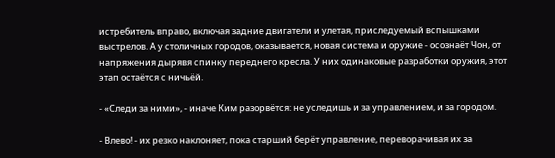истребитель вправо, включая задние двигатели и улетая, приследуемый вспышками выстрелов. А у столичных городов, оказывается, новая система и оружие - осознаёт Чон, от напряжения дырявя спинку переднего кресла. У них одинаковые разработки оружия, этот этап остаётся с ничьёй.

- «Следи за ними», - иначе Ким разорвётся: не уследишь и за управлением, и за городом.

- Влево! - их резко наклоняет, пока старший берёт управление, переворачивая их за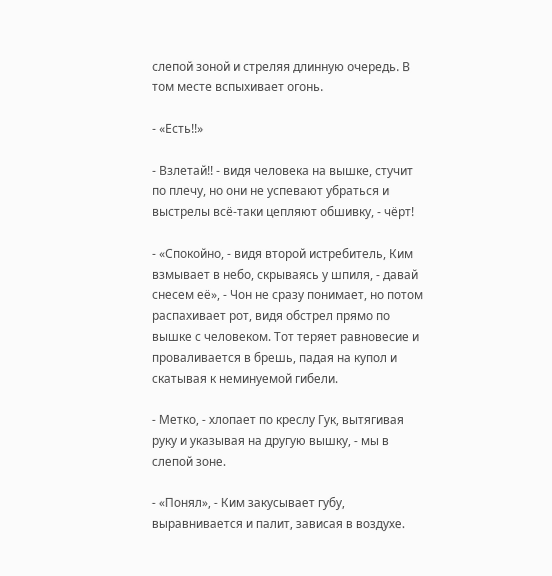слепой зоной и стреляя длинную очередь. В том месте вспыхивает огонь.

- «Есть!!»

- Взлетай!! - видя человека на вышке, стучит по плечу, но они не успевают убраться и выстрелы всё-таки цепляют обшивку, - чёрт!

- «Спокойно, - видя второй истребитель, Ким взмывает в небо, скрываясь у шпиля, - давай снесем её», - Чон не сразу понимает, но потом распахивает рот, видя обстрел прямо по вышке с человеком. Тот теряет равновесие и проваливается в брешь, падая на купол и скатывая к неминуемой гибели.

- Метко, - хлопает по креслу Гук, вытягивая руку и указывая на другую вышку, - мы в слепой зоне.

- «Понял», - Ким закусывает губу, выравнивается и палит, зависая в воздухе.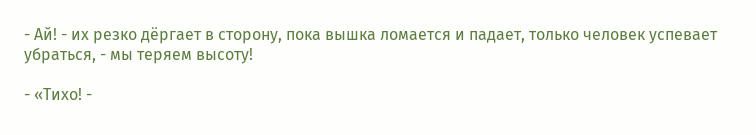- Ай! - их резко дёргает в сторону, пока вышка ломается и падает, только человек успевает убраться, - мы теряем высоту!

- «Тихо! -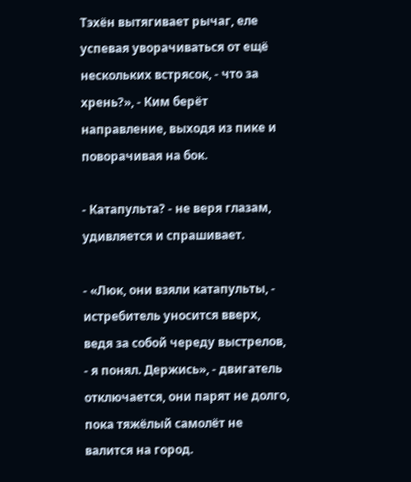Тэхён вытягивает рычаг, еле успевая уворачиваться от ещё нескольких встрясок, - что за хрень?», - Ким берёт направление, выходя из пике и поворачивая на бок.

- Катапульта? - не веря глазам, удивляется и спрашивает.

- «Люк, они взяли катапульты, - истребитель уносится вверх, ведя за собой череду выстрелов, - я понял. Держись», - двигатель отключается, они парят не долго, пока тяжёлый самолёт не валится на город.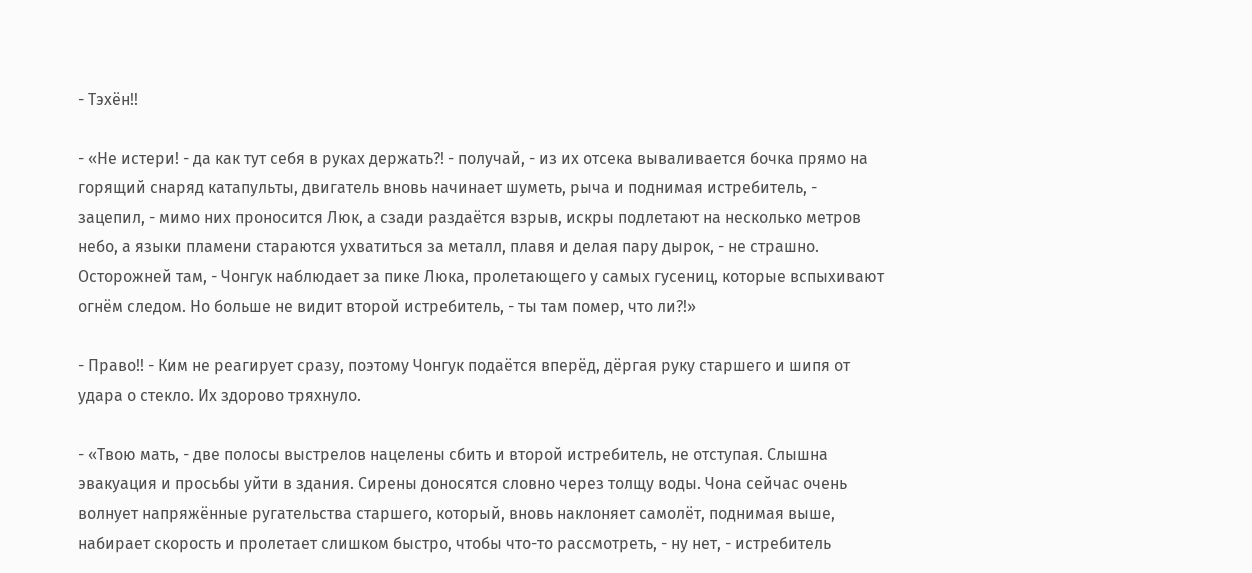- Тэхён!!

- «Не истери! - да как тут себя в руках держать?! - получай, - из их отсека вываливается бочка прямо на горящий снаряд катапульты, двигатель вновь начинает шуметь, рыча и поднимая истребитель, - зацепил, - мимо них проносится Люк, а сзади раздаётся взрыв, искры подлетают на несколько метров небо, а языки пламени стараются ухватиться за металл, плавя и делая пару дырок, - не страшно. Осторожней там, - Чонгук наблюдает за пике Люка, пролетающего у самых гусениц, которые вспыхивают огнём следом. Но больше не видит второй истребитель, - ты там помер, что ли?!»

- Право!! - Ким не реагирует сразу, поэтому Чонгук подаётся вперёд, дёргая руку старшего и шипя от удара о стекло. Их здорово тряхнуло.

- «Твою мать, - две полосы выстрелов нацелены сбить и второй истребитель, не отступая. Слышна эвакуация и просьбы уйти в здания. Сирены доносятся словно через толщу воды. Чона сейчас очень волнует напряжённые ругательства старшего, который, вновь наклоняет самолёт, поднимая выше, набирает скорость и пролетает слишком быстро, чтобы что-то рассмотреть, - ну нет, - истребитель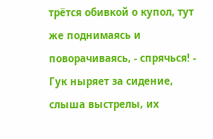трётся обивкой о купол, тут же поднимаясь и поворачиваясь, - спрячься! - Гук ныряет за сидение, слыша выстрелы, их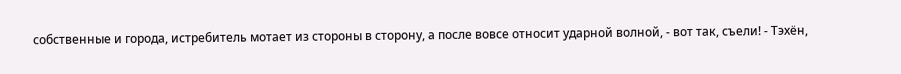собственные и города, истребитель мотает из стороны в сторону, а после вовсе относит ударной волной, - вот так, съели! - Тэхён,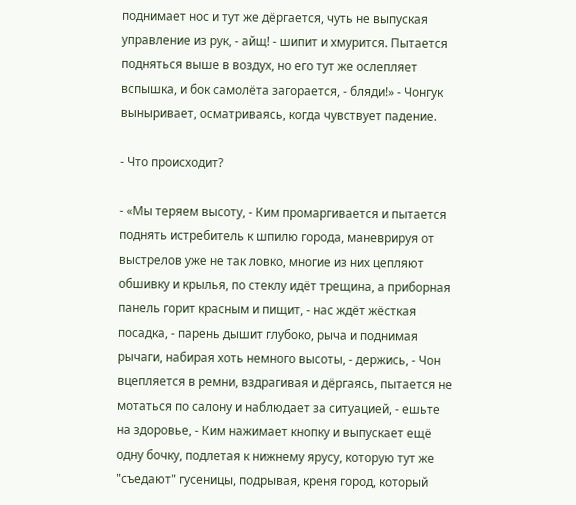поднимает нос и тут же дёргается, чуть не выпуская управление из рук, - айщ! - шипит и хмурится. Пытается подняться выше в воздух, но его тут же ослепляет вспышка, и бок самолёта загорается, - бляди!» - Чонгук выныривает, осматриваясь, когда чувствует падение.

- Что происходит?

- «Мы теряем высоту, - Ким промаргивается и пытается поднять истребитель к шпилю города, маневрируя от выстрелов уже не так ловко, многие из них цепляют обшивку и крылья, по стеклу идёт трещина, а приборная панель горит красным и пищит, - нас ждёт жёсткая посадка, - парень дышит глубоко, рыча и поднимая рычаги, набирая хоть немного высоты, - держись, - Чон вцепляется в ремни, вздрагивая и дёргаясь, пытается не мотаться по салону и наблюдает за ситуацией, - ешьте на здоровье, - Ким нажимает кнопку и выпускает ещё одну бочку, подлетая к нижнему ярусу, которую тут же "съедают" гусеницы, подрывая, креня город, который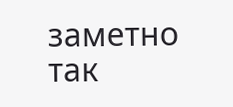заметно так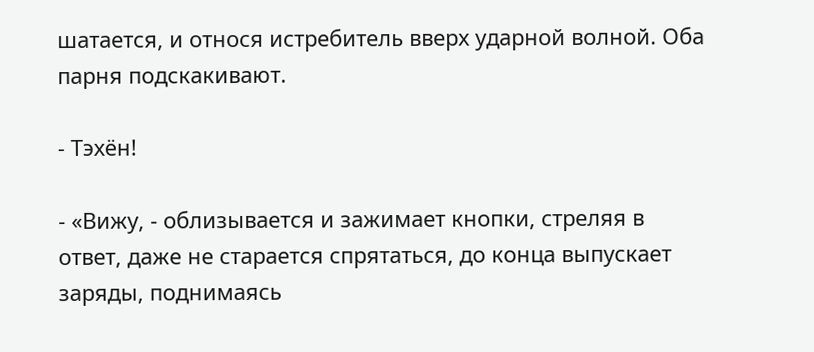шатается, и относя истребитель вверх ударной волной. Оба парня подскакивают.

- Тэхён!

- «Вижу, - облизывается и зажимает кнопки, стреляя в ответ, даже не старается спрятаться, до конца выпускает заряды, поднимаясь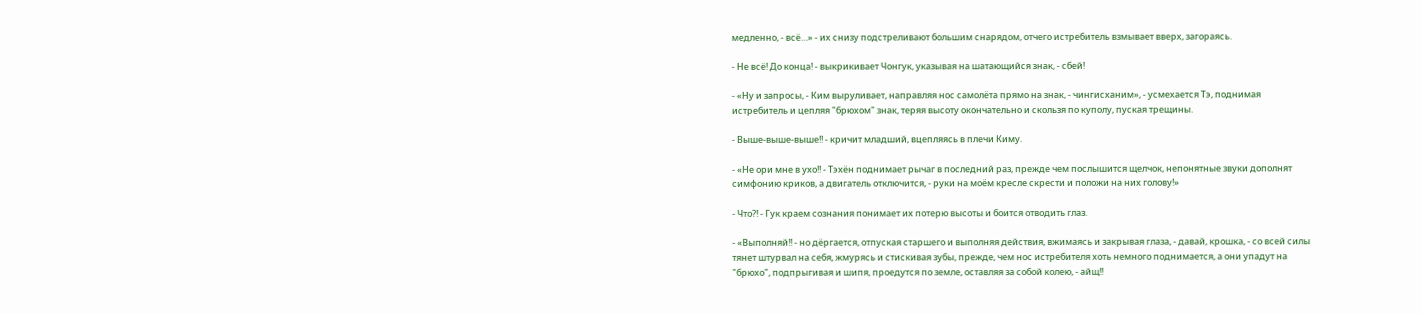медленно, - всё…» - их снизу подстреливают большим снарядом, отчего истребитель взмывает вверх, загораясь.

- Не всё! До конца! - выкрикивает Чонгук, указывая на шатающийся знак, - сбей!

- «Ну и запросы, - Ким выруливает, направляя нос самолёта прямо на знак, - чингисханим», - усмехается Тэ, поднимая истребитель и цепляя "брюхом" знак, теряя высоту окончательно и скользя по куполу, пуская трещины.

- Выше-выше-выше!! - кричит младший, вцепляясь в плечи Киму.

- «Не ори мне в ухо!! - Тэхён поднимает рычаг в последний раз, прежде чем послышится щелчок, непонятные звуки дополнят симфонию криков, а двигатель отключится, - руки на моём кресле скрести и положи на них голову!»

- Что?! - Гук краем сознания понимает их потерю высоты и боится отводить глаз.

- «Выполняй!! - но дёргается, отпуская старшего и выполняя действия, вжимаясь и закрывая глаза, - давай, крошка, - со всей силы тянет штурвал на себя, жмурясь и стискивая зубы, прежде, чем нос истребителя хоть немного поднимается, а они упадут на "брюхо", подпрыгивая и шипя, проедутся по земле, оставляя за собой колею, - айщ!!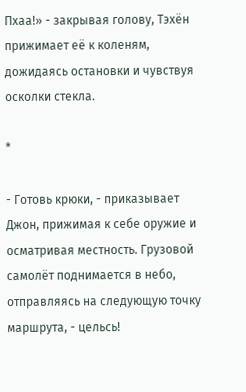Пхаа!» - закрывая голову, Тэхён прижимает её к коленям, дожидаясь остановки и чувствуя осколки стекла.

*

- Готовь крюки, - приказывает Джон, прижимая к себе оружие и осматривая местность. Грузовой самолёт поднимается в небо, отправляясь на следующую точку маршрута, - цельсь!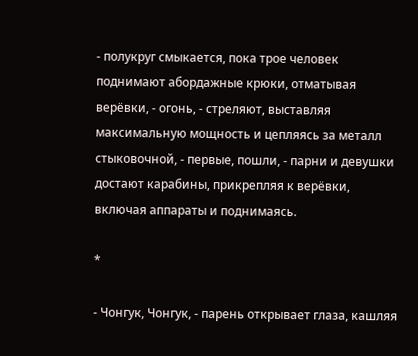- полукруг смыкается, пока трое человек поднимают абордажные крюки, отматывая верёвки, - огонь, - стреляют, выставляя максимальную мощность и цепляясь за металл стыковочной, - первые, пошли, - парни и девушки достают карабины, прикрепляя к верёвки, включая аппараты и поднимаясь.

*

- Чонгук, Чонгук, - парень открывает глаза, кашляя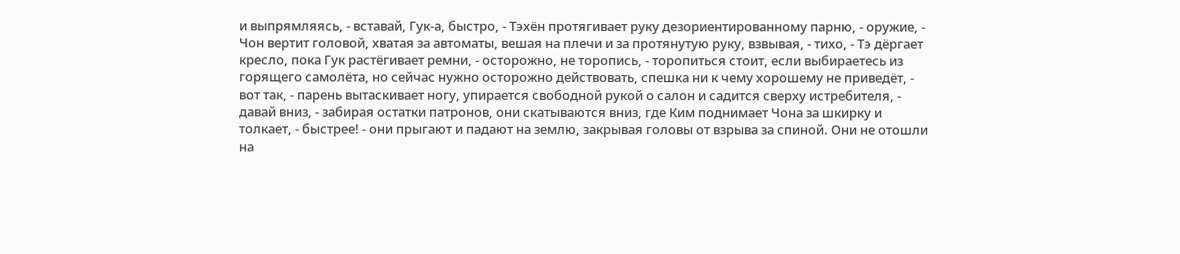и выпрямляясь, - вставай, Гук-а, быстро, - Тэхён протягивает руку дезориентированному парню, - оружие, - Чон вертит головой, хватая за автоматы, вешая на плечи и за протянутую руку, взвывая, - тихо, - Тэ дёргает кресло, пока Гук растёгивает ремни, - осторожно, не торопись, - торопиться стоит, если выбираетесь из горящего самолёта, но сейчас нужно осторожно действовать, спешка ни к чему хорошему не приведёт, - вот так, - парень вытаскивает ногу, упирается свободной рукой о салон и садится сверху истребителя, - давай вниз, - забирая остатки патронов, они скатываются вниз, где Ким поднимает Чона за шкирку и толкает, - быстрее! - они прыгают и падают на землю, закрывая головы от взрыва за спиной. Они не отошли на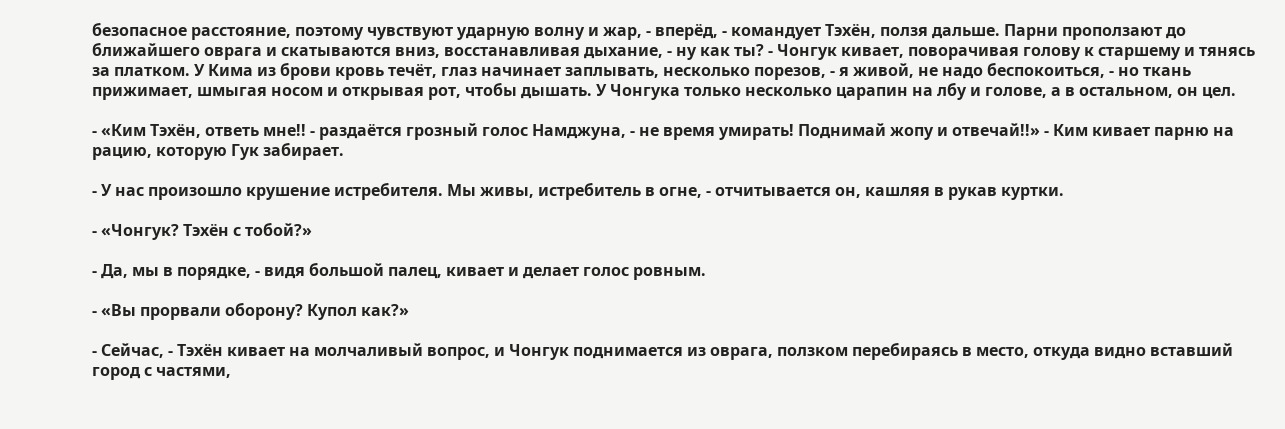безопасное расстояние, поэтому чувствуют ударную волну и жар, - вперёд, - командует Тэхён, ползя дальше. Парни проползают до ближайшего оврага и скатываются вниз, восстанавливая дыхание, - ну как ты? - Чонгук кивает, поворачивая голову к старшему и тянясь за платком. У Кима из брови кровь течёт, глаз начинает заплывать, несколько порезов, - я живой, не надо беспокоиться, - но ткань прижимает, шмыгая носом и открывая рот, чтобы дышать. У Чонгука только несколько царапин на лбу и голове, а в остальном, он цел.

- «Ким Тэхён, ответь мне!! - раздаётся грозный голос Намджуна, - не время умирать! Поднимай жопу и отвечай!!» - Ким кивает парню на рацию, которую Гук забирает.

- У нас произошло крушение истребителя. Мы живы, истребитель в огне, - отчитывается он, кашляя в рукав куртки.

- «Чонгук? Тэхён с тобой?»

- Да, мы в порядке, - видя большой палец, кивает и делает голос ровным.

- «Вы прорвали оборону? Купол как?»

- Сейчас, - Тэхён кивает на молчаливый вопрос, и Чонгук поднимается из оврага, ползком перебираясь в место, откуда видно вставший город с частями,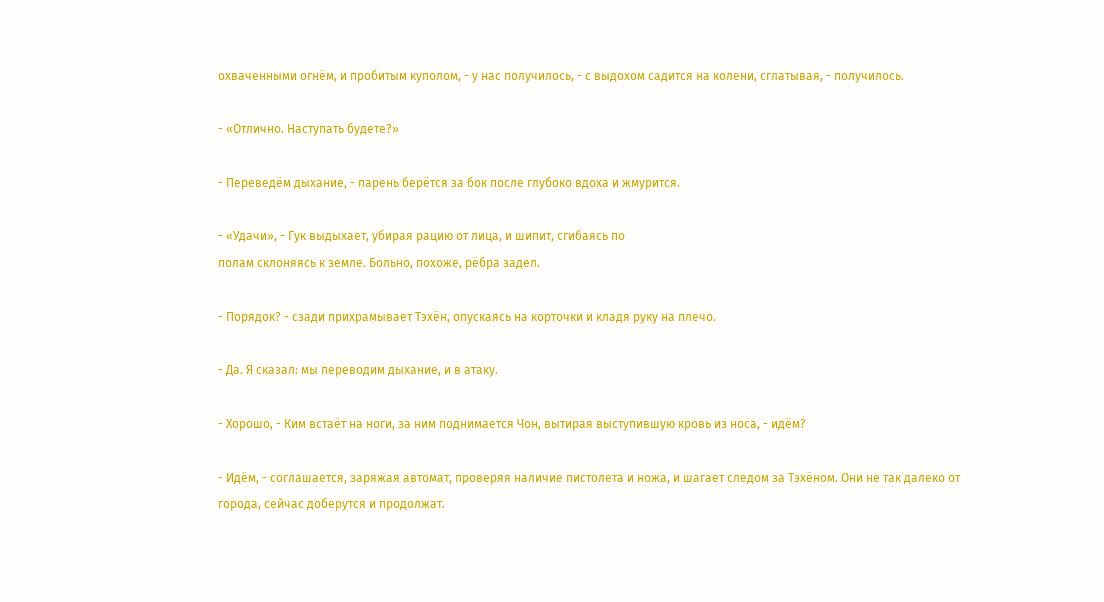охваченными огнём, и пробитым куполом, - у нас получилось, - с выдохом садится на колени, сглатывая, - получилось.

- «Отлично. Наступать будете?»

- Переведём дыхание, - парень берётся за бок после глубоко вдоха и жмурится.

- «Удачи», - Гук выдыхает, убирая рацию от лица, и шипит, сгибаясь по
полам склоняясь к земле. Больно, похоже, рёбра задел.

- Порядок? - сзади прихрамывает Тэхён, опускаясь на корточки и кладя руку на плечо.

- Да. Я сказал: мы переводим дыхание, и в атаку.

- Хорошо, - Ким встаёт на ноги, за ним поднимается Чон, вытирая выступившую кровь из носа, - идём?

- Идём, - соглашается, заряжая автомат, проверяя наличие пистолета и ножа, и шагает следом за Тэхёном. Они не так далеко от города, сейчас доберутся и продолжат.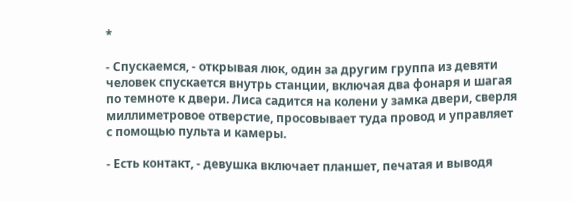*

- Спускаемся, - открывая люк, один за другим группа из девяти человек спускается внутрь станции, включая два фонаря и шагая по темноте к двери. Лиса садится на колени у замка двери, сверля миллиметровое отверстие, просовывает туда провод и управляет с помощью пульта и камеры.

- Есть контакт, - девушка включает планшет, печатая и выводя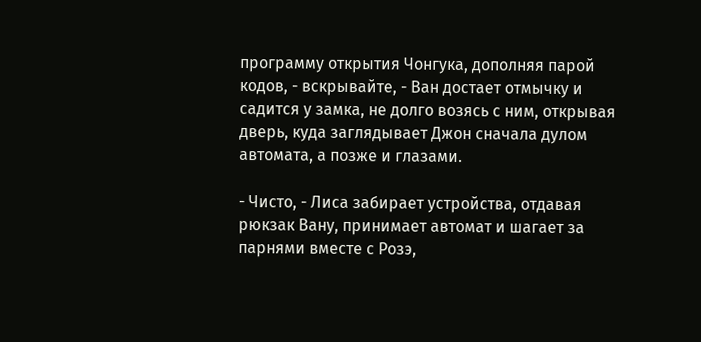программу открытия Чонгука, дополняя парой кодов, - вскрывайте, - Ван достает отмычку и садится у замка, не долго возясь с ним, открывая дверь, куда заглядывает Джон сначала дулом автомата, а позже и глазами.

- Чисто, - Лиса забирает устройства, отдавая рюкзак Вану, принимает автомат и шагает за парнями вместе с Розэ,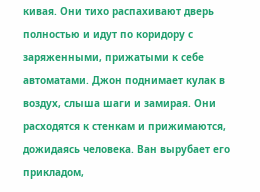кивая. Они тихо распахивают дверь полностью и идут по коридору с заряженными, прижатыми к себе автоматами. Джон поднимает кулак в воздух, слыша шаги и замирая. Они расходятся к стенкам и прижимаются, дожидаясь человека. Ван вырубает его прикладом,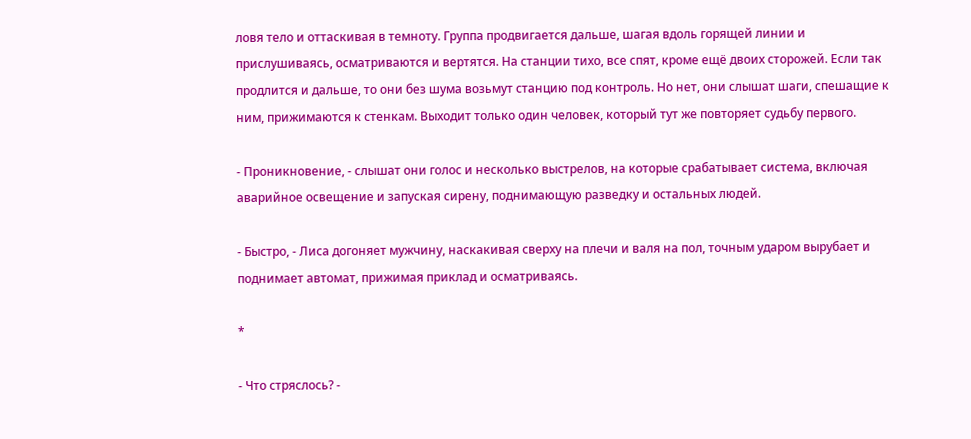ловя тело и оттаскивая в темноту. Группа продвигается дальше, шагая вдоль горящей линии и прислушиваясь, осматриваются и вертятся. На станции тихо, все спят, кроме ещё двоих сторожей. Если так продлится и дальше, то они без шума возьмут станцию под контроль. Но нет, они слышат шаги, спешащие к ним, прижимаются к стенкам. Выходит только один человек, который тут же повторяет судьбу первого.

- Проникновение, - слышат они голос и несколько выстрелов, на которые срабатывает система, включая аварийное освещение и запуская сирену, поднимающую разведку и остальных людей.

- Быстро, - Лиса догоняет мужчину, наскакивая сверху на плечи и валя на пол, точным ударом вырубает и поднимает автомат, прижимая приклад и осматриваясь.

*

- Что стряслось? -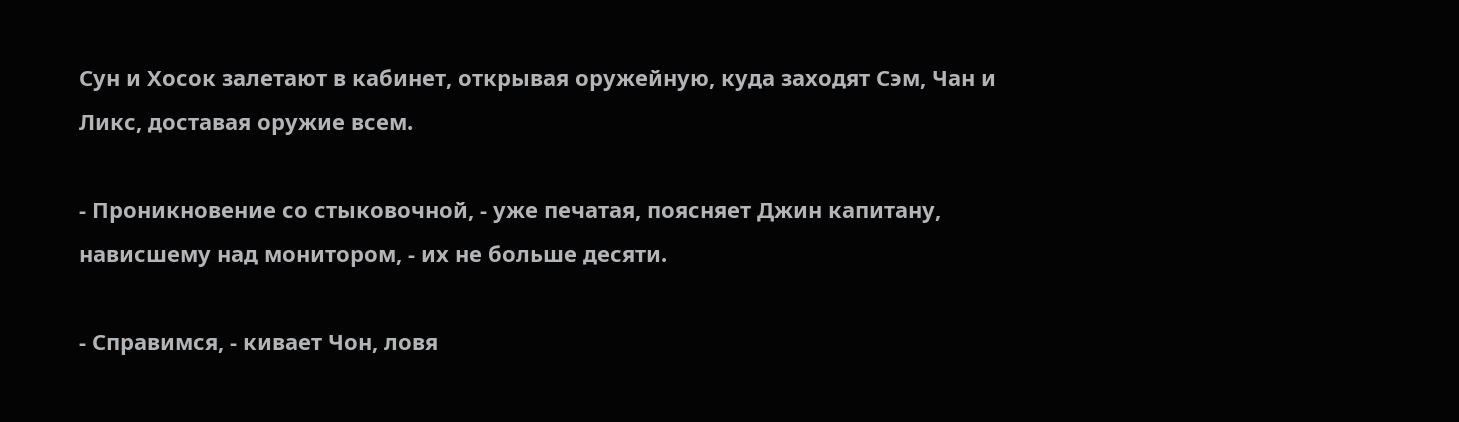Сун и Хосок залетают в кабинет, открывая оружейную, куда заходят Сэм, Чан и Ликс, доставая оружие всем.

- Проникновение со стыковочной, - уже печатая, поясняет Джин капитану, нависшему над монитором, - их не больше десяти.

- Справимся, - кивает Чон, ловя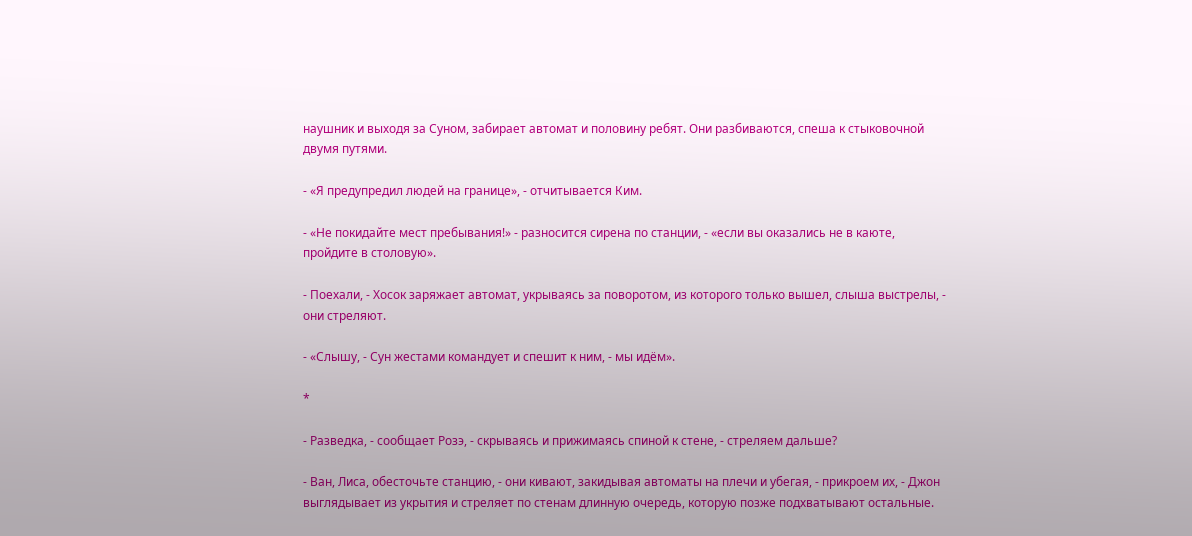наушник и выходя за Суном, забирает автомат и половину ребят. Они разбиваются, спеша к стыковочной двумя путями.

- «Я предупредил людей на границе», - отчитывается Ким.

- «Не покидайте мест пребывания!» - разносится сирена по станции, - «если вы оказались не в каюте, пройдите в столовую».

- Поехали, - Хосок заряжает автомат, укрываясь за поворотом, из которого только вышел, слыша выстрелы, - они стреляют.

- «Слышу, - Сун жестами командует и спешит к ним, - мы идём».

*

- Разведка, - сообщает Розэ, - скрываясь и прижимаясь спиной к стене, - стреляем дальше?

- Ван, Лиса, обесточьте станцию, - они кивают, закидывая автоматы на плечи и убегая, - прикроем их, - Джон выглядывает из укрытия и стреляет по стенам длинную очередь, которую позже подхватывают остальные.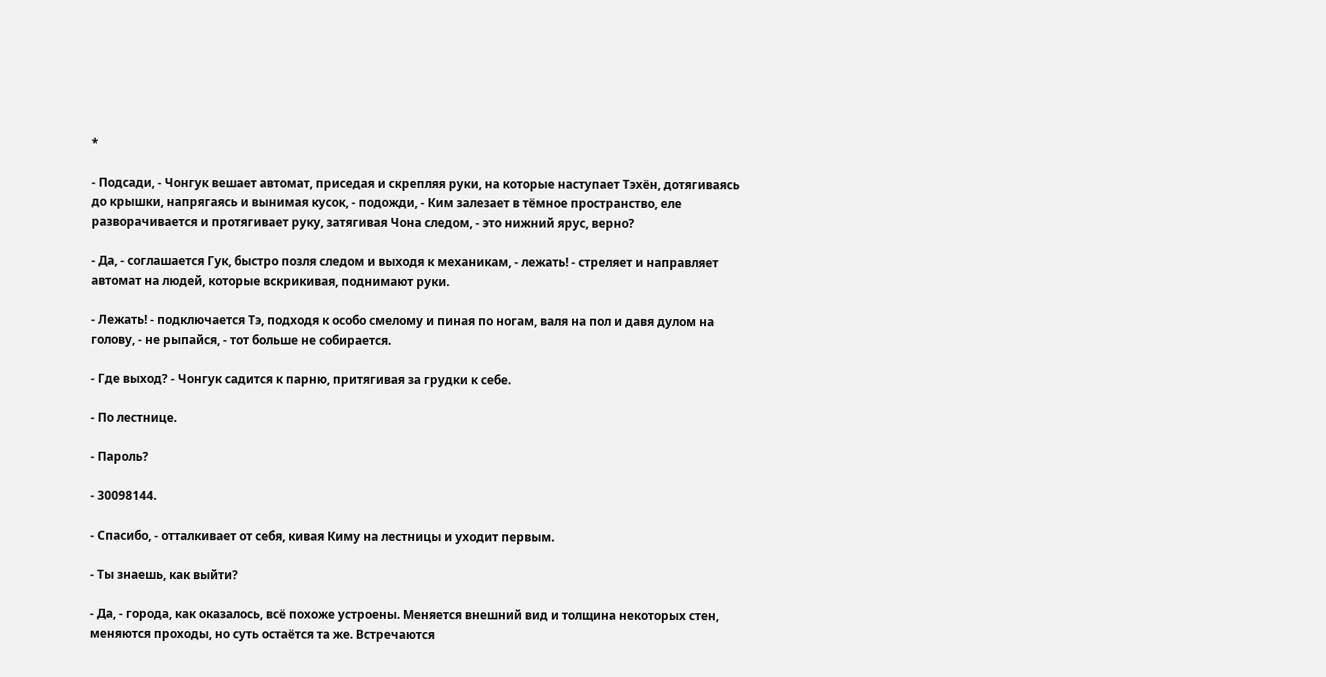*

- Подсади, - Чонгук вешает автомат, приседая и скрепляя руки, на которые наступает Тэхён, дотягиваясь до крышки, напрягаясь и вынимая кусок, - подожди, - Ким залезает в тёмное пространство, еле разворачивается и протягивает руку, затягивая Чона следом, - это нижний ярус, верно?

- Да, - соглашается Гук, быстро позля следом и выходя к механикам, - лежать! - стреляет и направляет автомат на людей, которые вскрикивая, поднимают руки.

- Лежать! - подключается Тэ, подходя к особо смелому и пиная по ногам, валя на пол и давя дулом на голову, - не рыпайся, - тот больше не собирается.

- Где выход? - Чонгук садится к парню, притягивая за грудки к себе.

- По лестнице.

- Пароль?

- 30098144.

- Спасибо, - отталкивает от себя, кивая Киму на лестницы и уходит первым.

- Ты знаешь, как выйти?

- Да, - города, как оказалось, всё похоже устроены. Меняется внешний вид и толщина некоторых стен, меняются проходы, но суть остаётся та же. Встречаются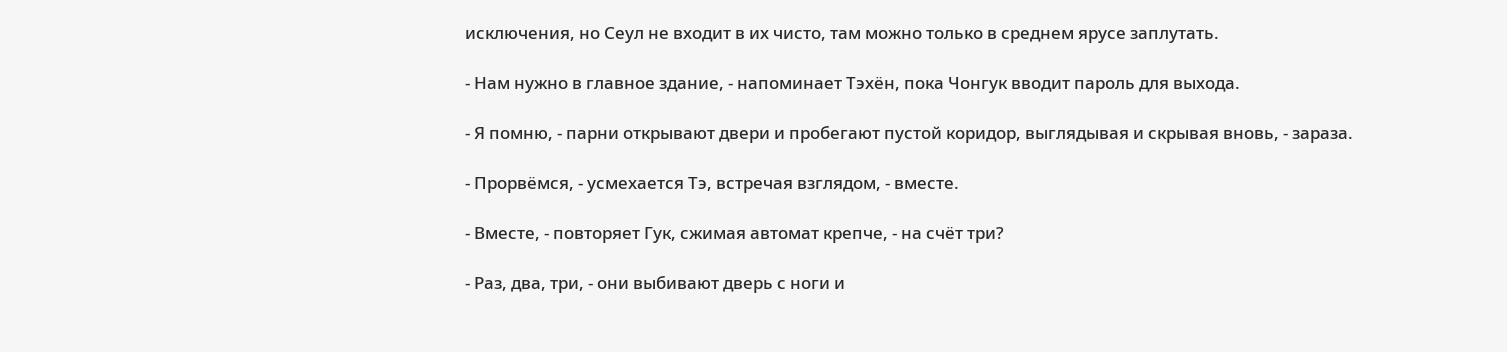исключения, но Сеул не входит в их чисто, там можно только в среднем ярусе заплутать.

- Нам нужно в главное здание, - напоминает Тэхён, пока Чонгук вводит пароль для выхода.

- Я помню, - парни открывают двери и пробегают пустой коридор, выглядывая и скрывая вновь, - зараза.

- Прорвёмся, - усмехается Тэ, встречая взглядом, - вместе.

- Вместе, - повторяет Гук, сжимая автомат крепче, - на счёт три?

- Раз, два, три, - они выбивают дверь с ноги и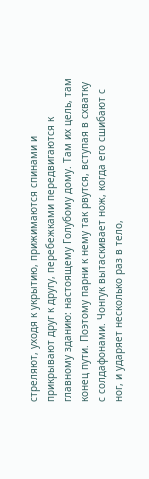стреляют, уходя к укрытию, прижимаются спинами и прикрывают друг к другу, перебежками передвигаются к главному зданию: настоящему Голубому дому. Там их цель, там конец пути. Поэтому парни к нему так рвутся, вступая в схватку с солдафонами. Чонгук вытаскивает нож, когда его сшибают с ног, и ударяет несколько раз в тело,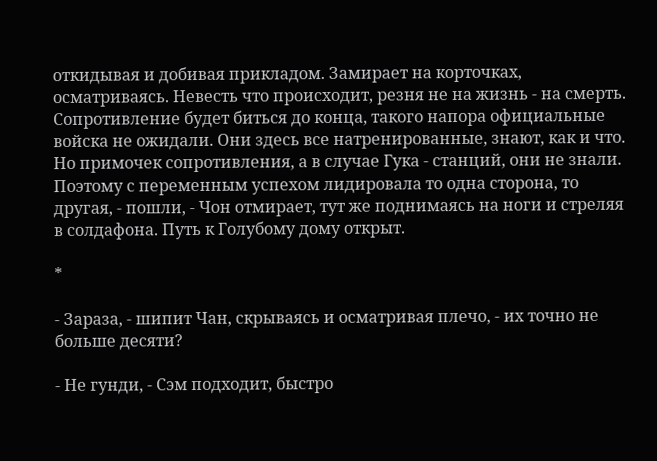откидывая и добивая прикладом. Замирает на корточках, осматриваясь. Невесть что происходит, резня не на жизнь - на смерть. Сопротивление будет биться до конца, такого напора официальные войска не ожидали. Они здесь все натренированные, знают, как и что. Но примочек сопротивления, а в случае Гука - станций, они не знали. Поэтому с переменным успехом лидировала то одна сторона, то другая, - пошли, - Чон отмирает, тут же поднимаясь на ноги и стреляя в солдафона. Путь к Голубому дому открыт.

*

- Зараза, - шипит Чан, скрываясь и осматривая плечо, - их точно не больше десяти?

- Не гунди, - Сэм подходит, быстро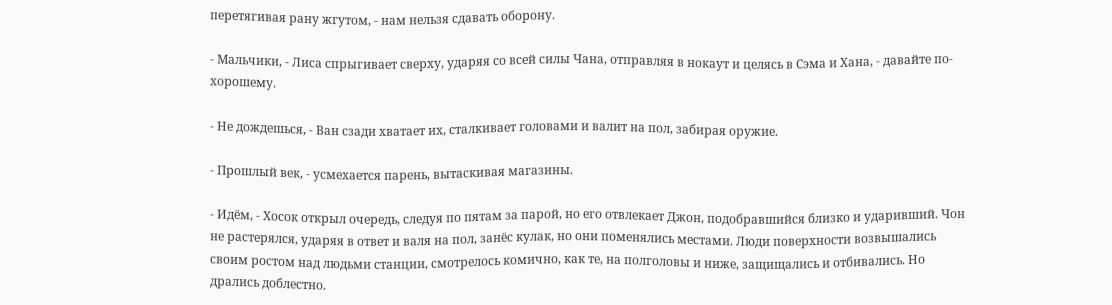перетягивая рану жгутом, - нам нельзя сдавать оборону.

- Мальчики, - Лиса спрыгивает сверху, ударяя со всей силы Чана, отправляя в нокаут и целясь в Сэма и Хана, - давайте по-хорошему.

- Не дождешься, - Ван сзади хватает их, сталкивает головами и валит на пол, забирая оружие.

- Прошлый век, - усмехается парень, вытаскивая магазины.

- Идём, - Хосок открыл очередь, следуя по пятам за парой, но его отвлекает Джон, подобравшийся близко и ударивший. Чон не растерялся, ударяя в ответ и валя на пол, занёс кулак, но они поменялись местами. Люди поверхности возвышались своим ростом над людьми станции, смотрелось комично, как те, на полголовы и ниже, защищались и отбивались. Но дрались доблестно.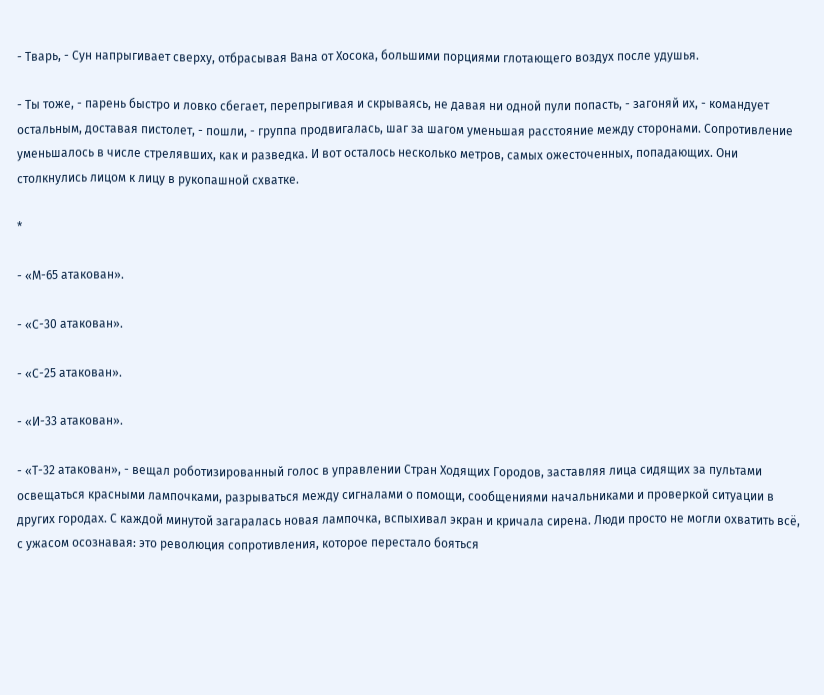- Тварь, - Сун напрыгивает сверху, отбрасывая Вана от Хосока, большими порциями глотающего воздух после удушья.

- Ты тоже, - парень быстро и ловко сбегает, перепрыгивая и скрываясь, не давая ни одной пули попасть, - загоняй их, - командует остальным, доставая пистолет, - пошли, - группа продвигалась, шаг за шагом уменьшая расстояние между сторонами. Сопротивление уменьшалось в числе стрелявших, как и разведка. И вот осталось несколько метров, самых ожесточенных, попадающих. Они столкнулись лицом к лицу в рукопашной схватке.

*

- «М-65 атакован».

- «С-30 атакован».

- «С-25 атакован».

- «И-33 атакован».

- «Т-32 атакован», - вещал роботизированный голос в управлении Стран Ходящих Городов, заставляя лица сидящих за пультами освещаться красными лампочками, разрываться между сигналами о помощи, сообщениями начальниками и проверкой ситуации в других городах. С каждой минутой загаралась новая лампочка, вспыхивал экран и кричала сирена. Люди просто не могли охватить всё, с ужасом осознавая: это революция сопротивления, которое перестало бояться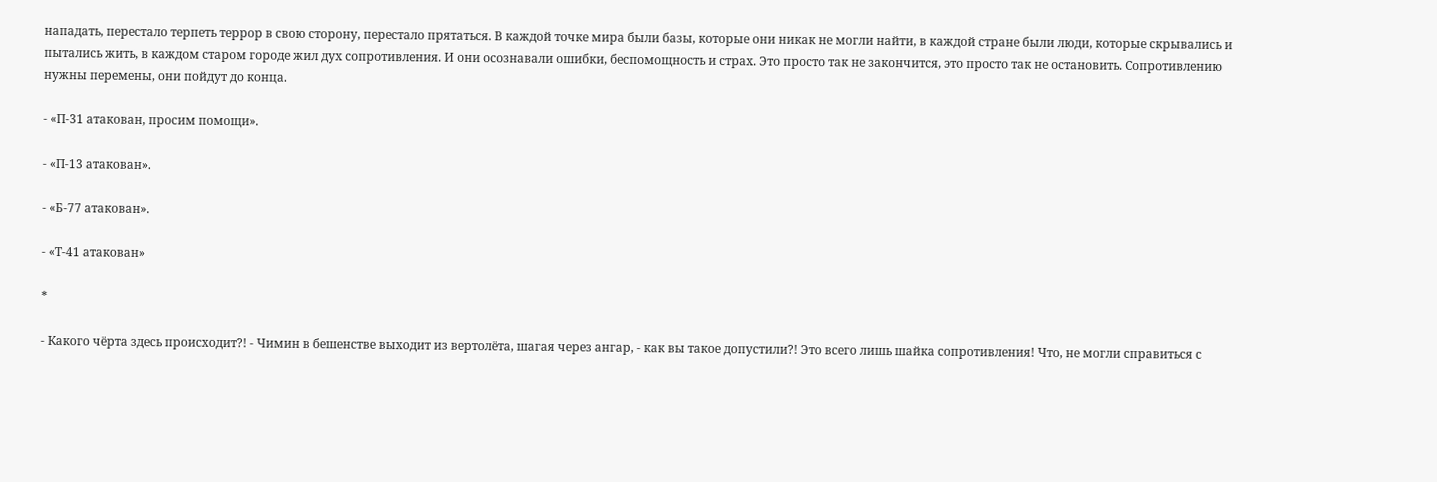нападать, перестало терпеть террор в свою сторону, перестало прятаться. В каждой точке мира были базы, которые они никак не могли найти, в каждой стране были люди, которые скрывались и пытались жить, в каждом старом городе жил дух сопротивления. И они осознавали ошибки, беспомощность и страх. Это просто так не закончится, это просто так не остановить. Сопротивлению нужны перемены, они пойдут до конца.

- «П-31 атакован, просим помощи».

- «П-13 атакован».

- «Б-77 атакован».

- «Т-41 атакован»

*

- Какого чёрта здесь происходит?! - Чимин в бешенстве выходит из вертолёта, шагая через ангар, - как вы такое допустили?! Это всего лишь шайка сопротивления! Что, не могли справиться с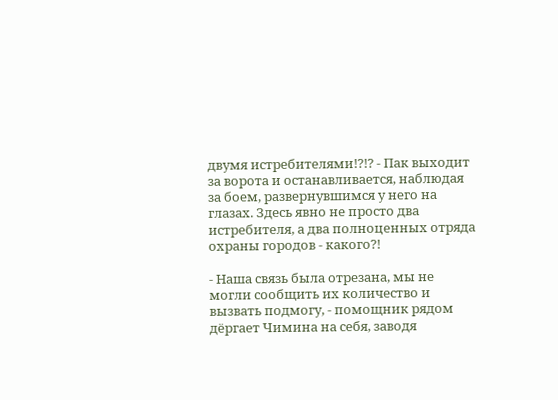двумя истребителями!?!? - Пак выходит за ворота и останавливается, наблюдая за боем, развернувшимся у него на глазах. Здесь явно не просто два истребителя, а два полноценных отряда охраны городов - какого?!

- Наша связь была отрезана, мы не могли сообщить их количество и вызвать подмогу, - помощник рядом дёргает Чимина на себя, заводя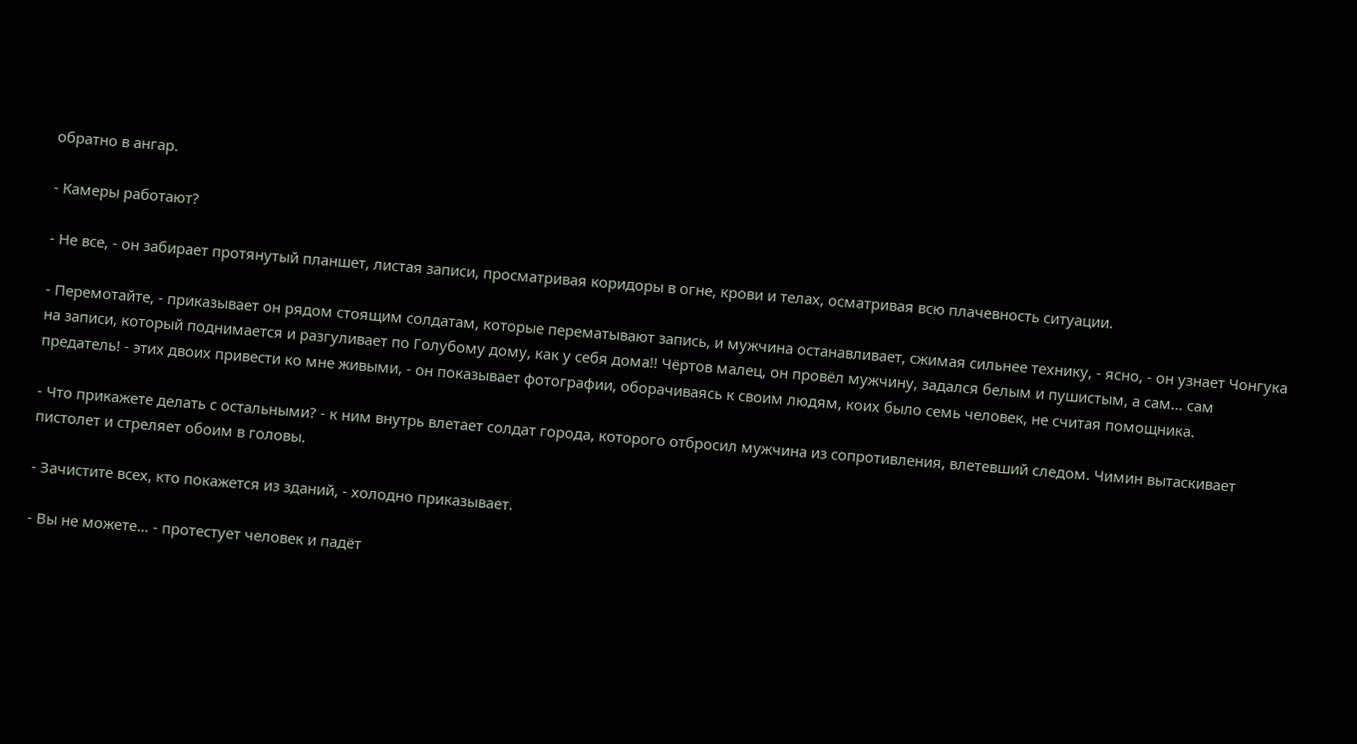обратно в ангар.

- Камеры работают?

- Не все, - он забирает протянутый планшет, листая записи, просматривая коридоры в огне, крови и телах, осматривая всю плачевность ситуации.

- Перемотайте, - приказывает он рядом стоящим солдатам, которые перематывают запись, и мужчина останавливает, сжимая сильнее технику, - ясно, - он узнает Чонгука на записи, который поднимается и разгуливает по Голубому дому, как у себя дома!! Чёртов малец, он провёл мужчину, задался белым и пушистым, а сам… сам предатель! - этих двоих привести ко мне живыми, - он показывает фотографии, оборачиваясь к своим людям, коих было семь человек, не считая помощника.

- Что прикажете делать с остальными? - к ним внутрь влетает солдат города, которого отбросил мужчина из сопротивления, влетевший следом. Чимин вытаскивает пистолет и стреляет обоим в головы.

- Зачистите всех, кто покажется из зданий, - холодно приказывает.

- Вы не можете… - протестует человек и падёт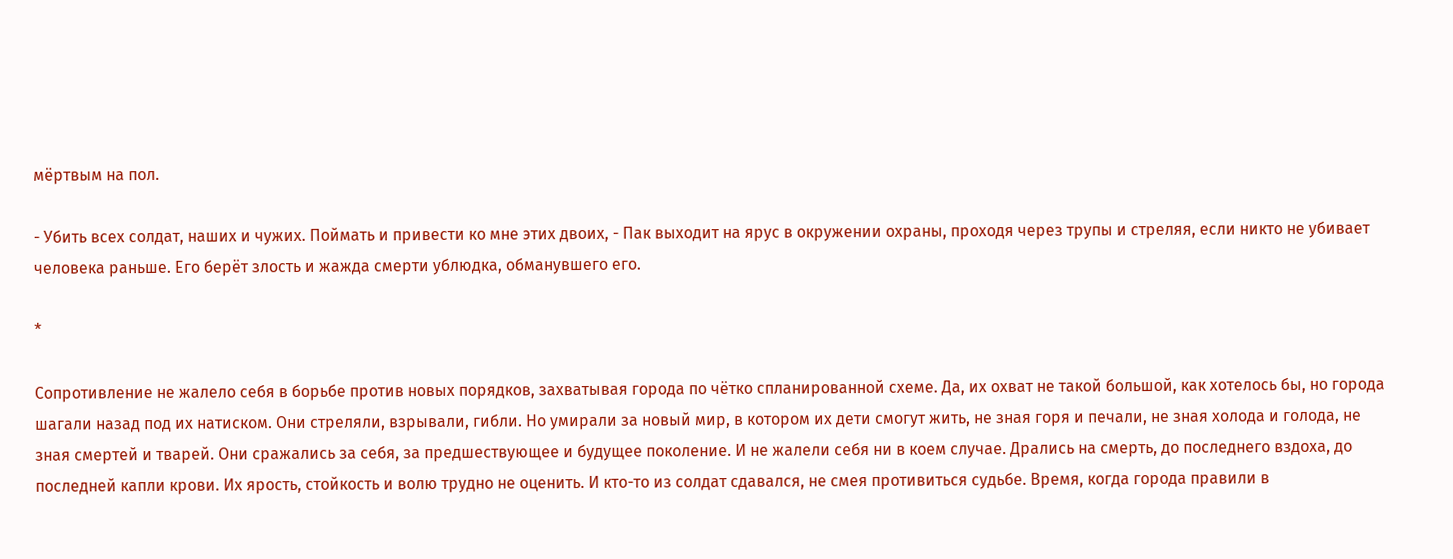мёртвым на пол.

- Убить всех солдат, наших и чужих. Поймать и привести ко мне этих двоих, - Пак выходит на ярус в окружении охраны, проходя через трупы и стреляя, если никто не убивает человека раньше. Его берёт злость и жажда смерти ублюдка, обманувшего его.

*

Сопротивление не жалело себя в борьбе против новых порядков, захватывая города по чётко спланированной схеме. Да, их охват не такой большой, как хотелось бы, но города шагали назад под их натиском. Они стреляли, взрывали, гибли. Но умирали за новый мир, в котором их дети смогут жить, не зная горя и печали, не зная холода и голода, не зная смертей и тварей. Они сражались за себя, за предшествующее и будущее поколение. И не жалели себя ни в коем случае. Дрались на смерть, до последнего вздоха, до последней капли крови. Их ярость, стойкость и волю трудно не оценить. И кто-то из солдат сдавался, не смея противиться судьбе. Время, когда города правили в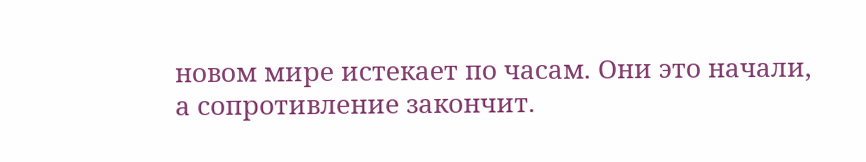новом мире истекает по часам. Они это начали, а сопротивление закончит.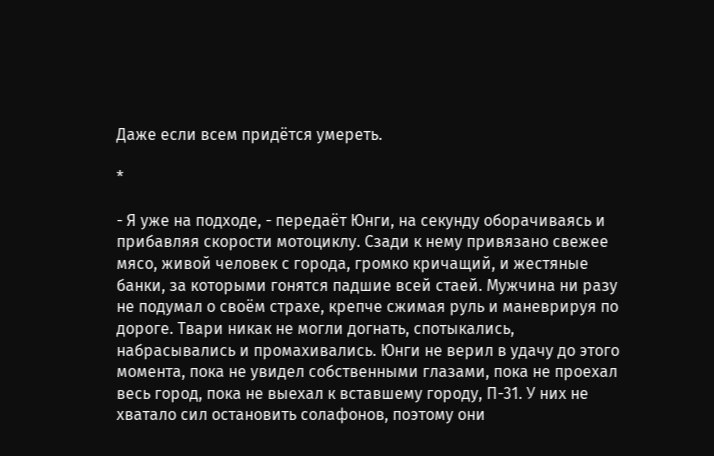Даже если всем придётся умереть.

*

- Я уже на подходе, - передаёт Юнги, на секунду оборачиваясь и прибавляя скорости мотоциклу. Сзади к нему привязано свежее мясо, живой человек с города, громко кричащий, и жестяные банки, за которыми гонятся падшие всей стаей. Мужчина ни разу не подумал о своём страхе, крепче сжимая руль и маневрируя по дороге. Твари никак не могли догнать, спотыкались, набрасывались и промахивались. Юнги не верил в удачу до этого момента, пока не увидел собственными глазами, пока не проехал весь город, пока не выехал к вставшему городу, П-31. У них не хватало сил остановить солафонов, поэтому они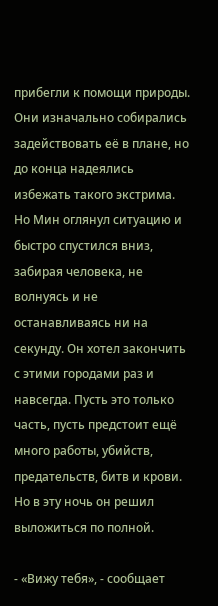прибегли к помощи природы. Они изначально собирались задействовать её в плане, но до конца надеялись избежать такого экстрима. Но Мин оглянул ситуацию и быстро спустился вниз, забирая человека, не волнуясь и не останавливаясь ни на секунду. Он хотел закончить с этими городами раз и навсегда. Пусть это только часть, пусть предстоит ещё много работы, убийств, предательств, битв и крови. Но в эту ночь он решил выложиться по полной.

- «Вижу тебя», - сообщает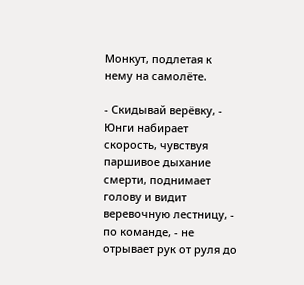Монкут, подлетая к нему на самолёте.

- Скидывай верёвку, - Юнги набирает  скорость, чувствуя паршивое дыхание смерти, поднимает голову и видит веревочную лестницу, - по команде, - не отрывает рук от руля до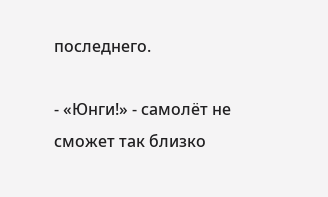последнего.

- «Юнги!» - самолёт не сможет так близко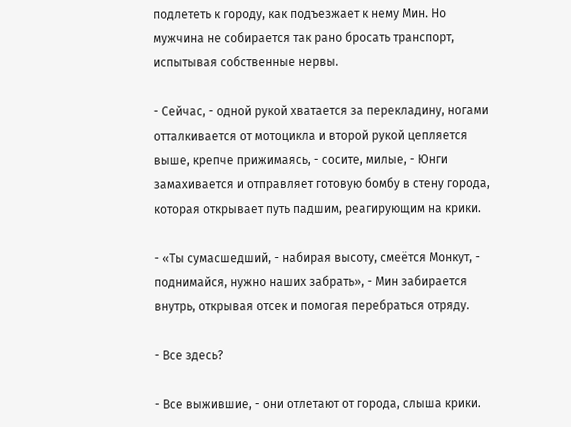подлететь к городу, как подъезжает к нему Мин. Но мужчина не собирается так рано бросать транспорт, испытывая собственные нервы.

- Сейчас, - одной рукой хватается за перекладину, ногами отталкивается от мотоцикла и второй рукой цепляется выше, крепче прижимаясь, - сосите, милые, - Юнги замахивается и отправляет готовую бомбу в стену города, которая открывает путь падшим, реагирующим на крики.

- «Ты сумасшедший, - набирая высоту, смеётся Монкут, - поднимайся, нужно наших забрать», - Мин забирается внутрь, открывая отсек и помогая перебраться отряду.

- Все здесь?

- Все выжившие, - они отлетают от города, слыша крики.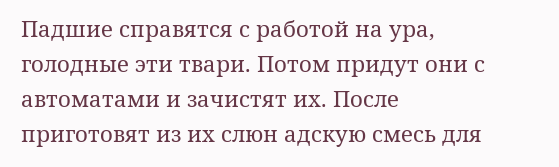Падшие справятся с работой на ура, голодные эти твари. Потом придут они с автоматами и зачистят их. После приготовят из их слюн адскую смесь для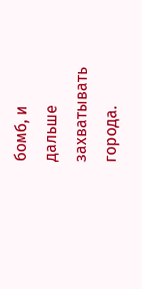бомб, и дальше захватывать города.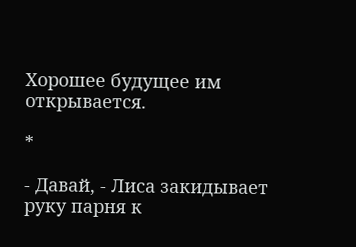Хорошее будущее им открывается.

*

- Давай, - Лиса закидывает руку парня к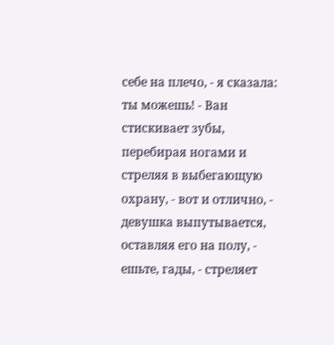себе на плечо, - я сказала: ты можешь! - Ван стискивает зубы, перебирая ногами и стреляя в выбегающую охрану, - вот и отлично, - девушка выпутывается, оставляя его на полу, - ешьте, гады, - стреляет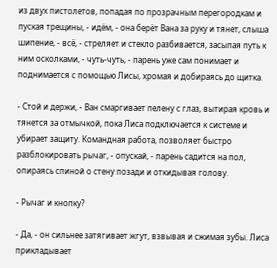из двух пистолетов, попадая по прозрачным перегородкам и пуская трещины, - идём, - она берёт Вана за руку и тянет, слыша шипение, - всё, - стреляет и стекло разбивается, засыпая путь к ним осколками, - чуть-чуть, - парень уже сам понимает и поднимается с помощью Лисы, хромая и добираясь до щитка.

- Стой и держи, - Ван смаргивает пелену с глаз, вытирая кровь и тянется за отмычкой, пока Лиса подключается к системе и убирает защиту. Командная работа, позволяет быстро разблокировать рычаг, - опускай, - парень садится на пол, опираясь спиной о стену позади и откидывая голову.

- Рычаг и кнопку?

- Да, - он сильнее затягивает жгут, взвывая и сжимая зубы. Лиса прикладывает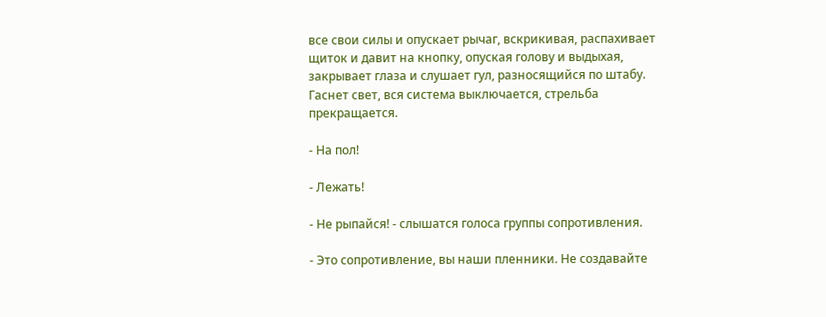все свои силы и опускает рычаг, вскрикивая, распахивает щиток и давит на кнопку, опуская голову и выдыхая, закрывает глаза и слушает гул, разносящийся по штабу. Гаснет свет, вся система выключается, стрельба прекращается.

- На пол!

- Лежать!

- Не рыпайся! - слышатся голоса группы сопротивления.

- Это сопротивление, вы наши пленники. Не создавайте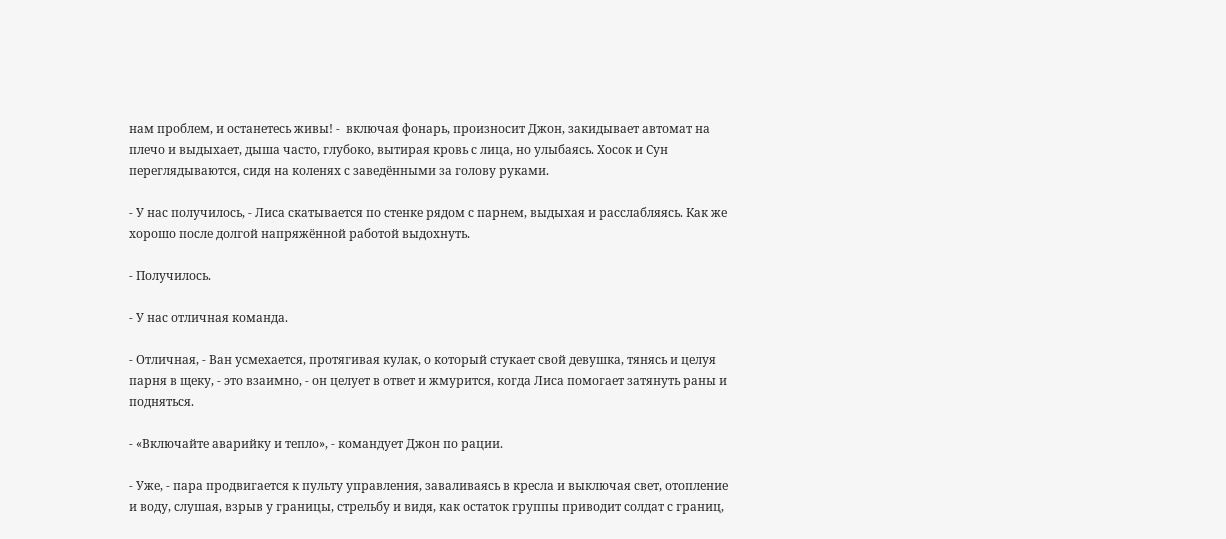нам проблем, и останетесь живы! -  включая фонарь, произносит Джон, закидывает автомат на плечо и выдыхает, дыша часто, глубоко, вытирая кровь с лица, но улыбаясь. Хосок и Сун переглядываются, сидя на коленях с заведёнными за голову руками.

- У нас получилось, - Лиса скатывается по стенке рядом с парнем, выдыхая и расслабляясь. Как же хорошо после долгой напряжённой работой выдохнуть.

- Получилось.

- У нас отличная команда.

- Отличная, - Ван усмехается, протягивая кулак, о который стукает свой девушка, тянясь и целуя парня в щеку, - это взаимно, - он целует в ответ и жмурится, когда Лиса помогает затянуть раны и подняться.

- «Включайте аварийку и тепло», - командует Джон по рации.

- Уже, - пара продвигается к пульту управления, заваливаясь в кресла и выключая свет, отопление и воду, слушая, взрыв у границы, стрельбу и видя, как остаток группы приводит солдат с границ,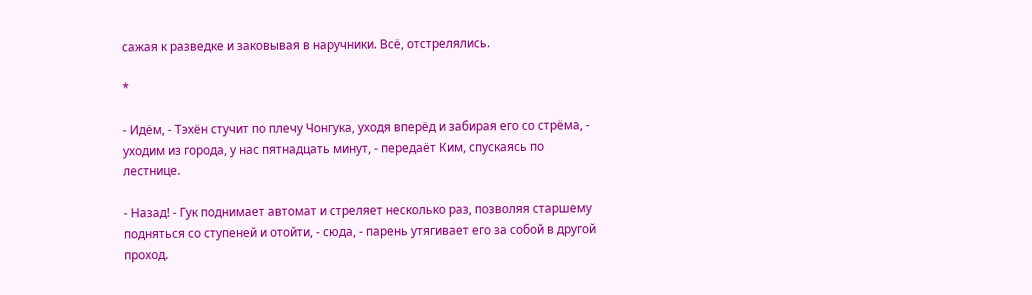сажая к разведке и заковывая в наручники. Всё, отстрелялись.

*

- Идём, - Тэхён стучит по плечу Чонгука, уходя вперёд и забирая его со стрёма, - уходим из города, у нас пятнадцать минут, - передаёт Ким, спускаясь по лестнице.

- Назад! - Гук поднимает автомат и стреляет несколько раз, позволяя старшему подняться со ступеней и отойти, - сюда, - парень утягивает его за собой в другой проход.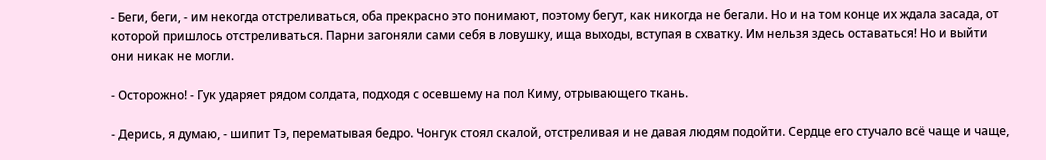- Беги, беги, - им некогда отстреливаться, оба прекрасно это понимают, поэтому бегут, как никогда не бегали. Но и на том конце их ждала засада, от которой пришлось отстреливаться. Парни загоняли сами себя в ловушку, ища выходы, вступая в схватку. Им нельзя здесь оставаться! Но и выйти они никак не могли.

- Осторожно! - Гук ударяет рядом солдата, подходя с осевшему на пол Киму, отрывающего ткань.

- Дерись, я думаю, - шипит Тэ, перематывая бедро. Чонгук стоял скалой, отстреливая и не давая людям подойти. Сердце его стучало всё чаще и чаще,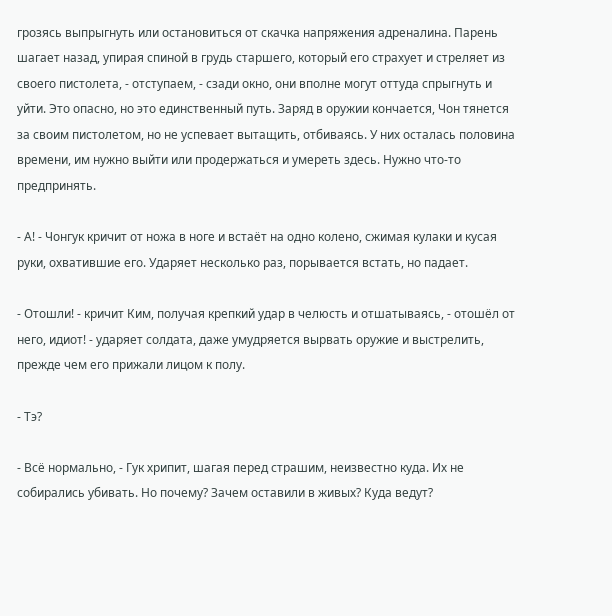грозясь выпрыгнуть или остановиться от скачка напряжения адреналина. Парень шагает назад, упирая спиной в грудь старшего, который его страхует и стреляет из своего пистолета, - отступаем, - сзади окно, они вполне могут оттуда спрыгнуть и уйти. Это опасно, но это единственный путь. Заряд в оружии кончается, Чон тянется за своим пистолетом, но не успевает вытащить, отбиваясь. У них осталась половина времени, им нужно выйти или продержаться и умереть здесь. Нужно что-то предпринять.

- А! - Чонгук кричит от ножа в ноге и встаёт на одно колено, сжимая кулаки и кусая руки, охватившие его. Ударяет несколько раз, порывается встать, но падает.

- Отошли! - кричит Ким, получая крепкий удар в челюсть и отшатываясь, - отошёл от него, идиот! - ударяет солдата, даже умудряется вырвать оружие и выстрелить, прежде чем его прижали лицом к полу.

- Тэ?

- Всё нормально, - Гук хрипит, шагая перед страшим, неизвестно куда. Их не собирались убивать. Но почему? Зачем оставили в живых? Куда ведут?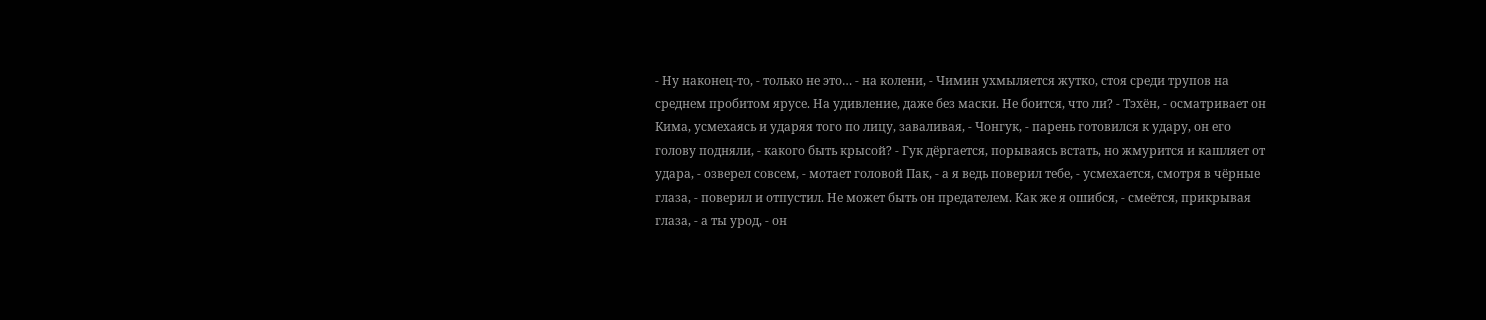- Ну наконец-то, - только не это… - на колени, - Чимин ухмыляется жутко, стоя среди трупов на среднем пробитом ярусе. На удивление, даже без маски. Не боится, что ли? - Тэхён, - осматривает он Кима, усмехаясь и ударяя того по лицу, заваливая, - Чонгук, - парень готовился к удару, он его голову подняли, - какого быть крысой? - Гук дёргается, порываясь встать, но жмурится и кашляет от удара, - озверел совсем, - мотает головой Пак, - а я ведь поверил тебе, - усмехается, смотря в чёрные глаза, - поверил и отпустил. Не может быть он предателем. Как же я ошибся, - смеётся, прикрывая глаза, - а ты урод, - он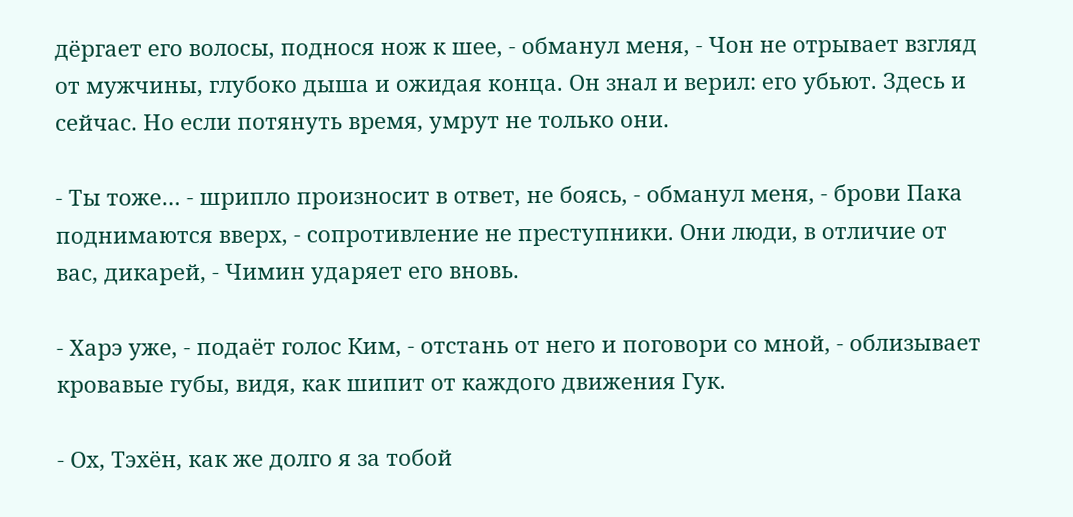дёргает его волосы, поднося нож к шее, - обманул меня, - Чон не отрывает взгляд от мужчины, глубоко дыша и ожидая конца. Он знал и верил: его убьют. Здесь и сейчас. Но если потянуть время, умрут не только они.

- Ты тоже… - шрипло произносит в ответ, не боясь, - обманул меня, - брови Пака поднимаются вверх, - сопротивление не преступники. Они люди, в отличие от вас, дикарей, - Чимин ударяет его вновь.

- Харэ уже, - подаёт голос Ким, - отстань от него и поговори со мной, - облизывает кровавые губы, видя, как шипит от каждого движения Гук.

- Ох, Тэхён, как же долго я за тобой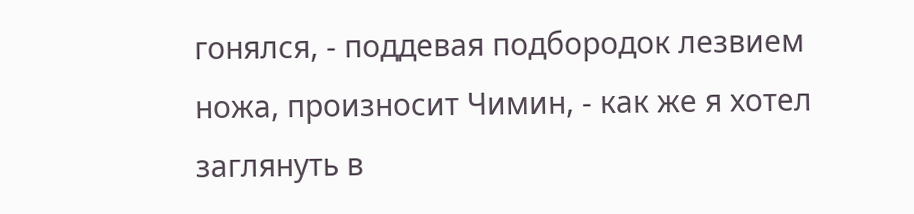гонялся, - поддевая подбородок лезвием ножа, произносит Чимин, - как же я хотел заглянуть в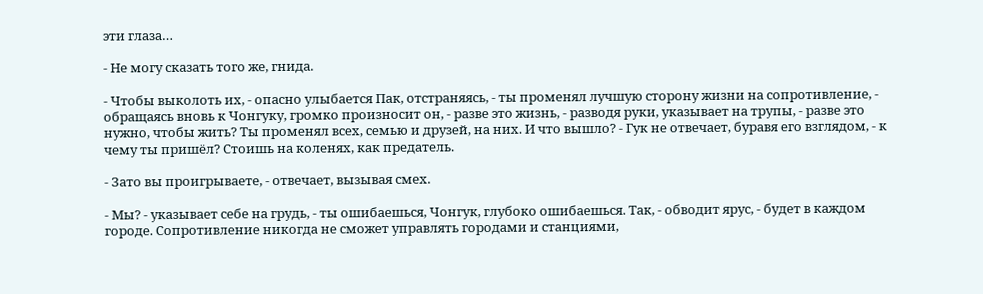эти глаза…

- Не могу сказать того же, гнида.

- Чтобы выколоть их, - опасно улыбается Пак, отстраняясь, - ты променял лучшую сторону жизни на сопротивление, - обращаясь вновь к Чонгуку, громко произносит он, - разве это жизнь, - разводя руки, указывает на трупы, - разве это нужно, чтобы жить? Ты променял всех, семью и друзей, на них. И что вышло? - Гук не отвечает, буравя его взглядом, - к чему ты пришёл? Стоишь на коленях, как предатель.

- Зато вы проигрываете, - отвечает, вызывая смех.

- Мы? - указывает себе на грудь, - ты ошибаешься, Чонгук, глубоко ошибаешься. Так, - обводит ярус, - будет в каждом городе. Сопротивление никогда не сможет управлять городами и станциями,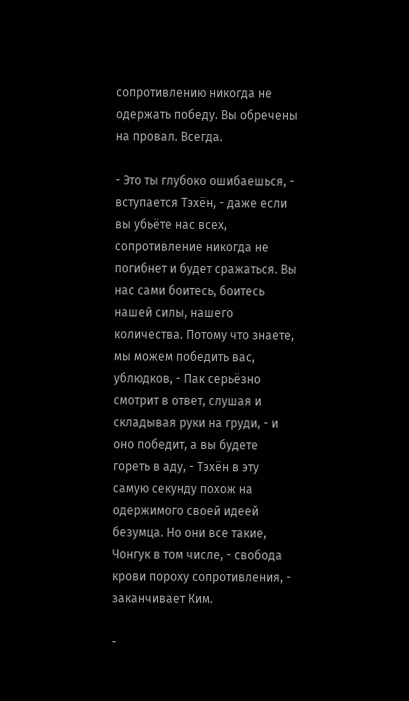сопротивлению никогда не одержать победу. Вы обречены на провал. Всегда.

- Это ты глубоко ошибаешься, - вступается Тэхён, - даже если вы убьёте нас всех, сопротивление никогда не погибнет и будет сражаться. Вы нас сами боитесь, боитесь нашей силы, нашего количества. Потому что знаете, мы можем победить вас, ублюдков, - Пак серьёзно смотрит в ответ, слушая и складывая руки на груди, - и оно победит, а вы будете гореть в аду, - Тэхён в эту самую секунду похож на одержимого своей идеей безумца. Но они все такие, Чонгук в том числе, - свобода крови пороху сопротивления, - заканчивает Ким.

-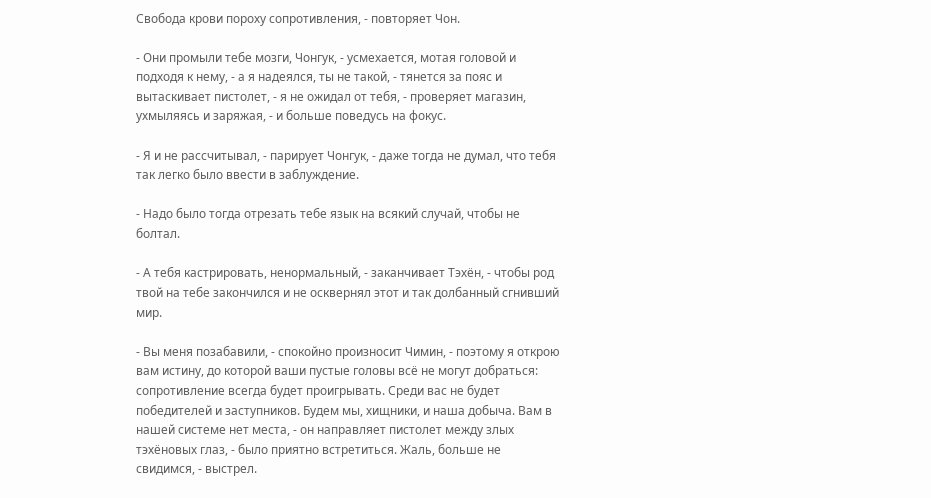Свобода крови пороху сопротивления, - повторяет Чон.

- Они промыли тебе мозги, Чонгук, - усмехается, мотая головой и подходя к нему, - а я надеялся, ты не такой, - тянется за пояс и вытаскивает пистолет, - я не ожидал от тебя, - проверяет магазин, ухмыляясь и заряжая, - и больше поведусь на фокус.

- Я и не рассчитывал, - парирует Чонгук, - даже тогда не думал, что тебя так легко было ввести в заблуждение.

- Надо было тогда отрезать тебе язык на всякий случай, чтобы не болтал.

- А тебя кастрировать, ненормальный, - заканчивает Тэхён, - чтобы род твой на тебе закончился и не осквернял этот и так долбанный сгнивший мир.

- Вы меня позабавили, - спокойно произносит Чимин, - поэтому я открою вам истину, до которой ваши пустые головы всё не могут добраться: сопротивление всегда будет проигрывать. Среди вас не будет победителей и заступников. Будем мы, хищники, и наша добыча. Вам в нашей системе нет места, - он направляет пистолет между злых тэхёновых глаз, - было приятно встретиться. Жаль, больше не свидимся, - выстрел.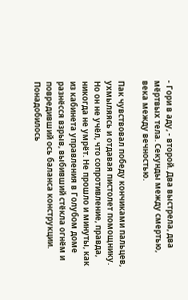- Гори в аду, - второй. Два выстрела, два мёртвых тела. Секунды между смертью, века между вечностью.

Пак чувствовал победу кончиками пальцев, ухмыляясь и отдавая пистолет помощнику. Но он не учёл, что сопротивление, правда, никогда не умрёт. Не прошло и минуты, как из кабинета управления в Голубом доме разнёсся взрыв, выбивший стёкла огнём и повредивший ось баланса конструкции. Понадобилось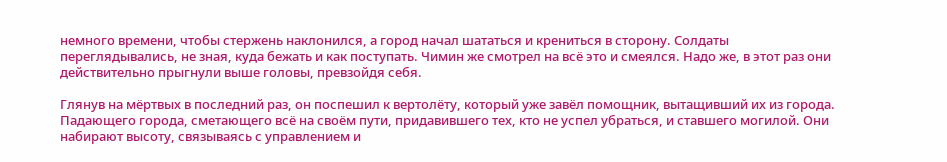немного времени, чтобы стержень наклонился, а город начал шататься и крениться в сторону. Солдаты переглядывались, не зная, куда бежать и как поступать. Чимин же смотрел на всё это и смеялся. Надо же, в этот раз они действительно прыгнули выше головы, превзойдя себя.

Глянув на мёртвых в последний раз, он поспешил к вертолёту, который уже завёл помощник, вытащивший их из города. Падающего города, сметающего всё на своём пути, придавившего тех, кто не успел убраться, и ставшего могилой. Они набирают высоту, связываясь с управлением и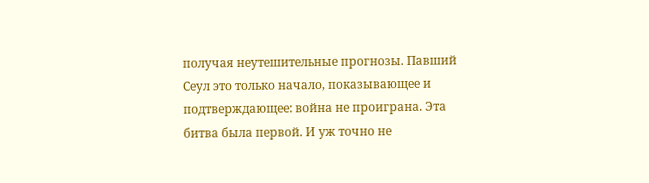получая неутешительные прогнозы. Павший Сеул это только начало, показывающее и подтверждающее: война не проиграна. Эта битва была первой. И уж точно не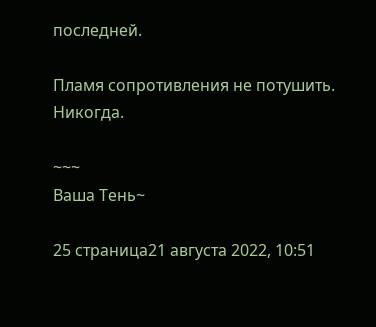последней.

Пламя сопротивления не потушить. Никогда.

~~~
Ваша Тень~

25 страница21 августа 2022, 10:51